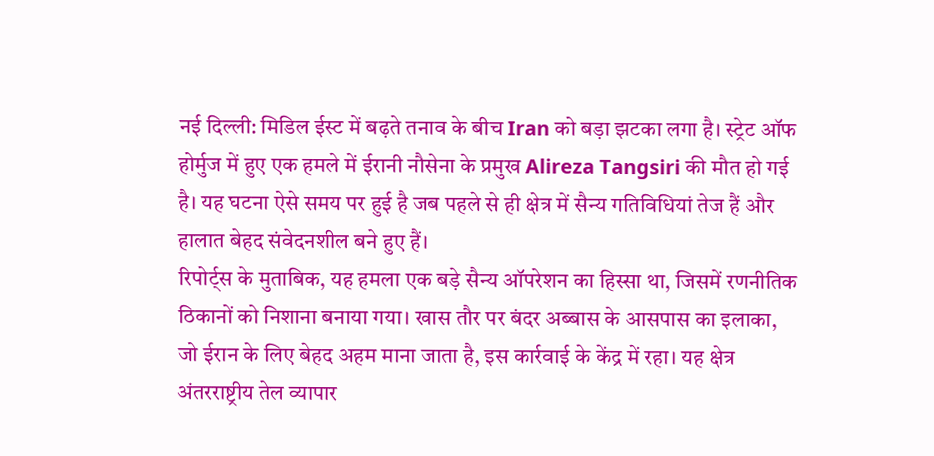नई दिल्ली: मिडिल ईस्ट में बढ़ते तनाव के बीच Iran को बड़ा झटका लगा है। स्ट्रेट ऑफ होर्मुज में हुए एक हमले में ईरानी नौसेना के प्रमुख Alireza Tangsiri की मौत हो गई है। यह घटना ऐसे समय पर हुई है जब पहले से ही क्षेत्र में सैन्य गतिविधियां तेज हैं और हालात बेहद संवेदनशील बने हुए हैं।
रिपोर्ट्स के मुताबिक, यह हमला एक बड़े सैन्य ऑपरेशन का हिस्सा था, जिसमें रणनीतिक ठिकानों को निशाना बनाया गया। खास तौर पर बंदर अब्बास के आसपास का इलाका, जो ईरान के लिए बेहद अहम माना जाता है, इस कार्रवाई के केंद्र में रहा। यह क्षेत्र अंतरराष्ट्रीय तेल व्यापार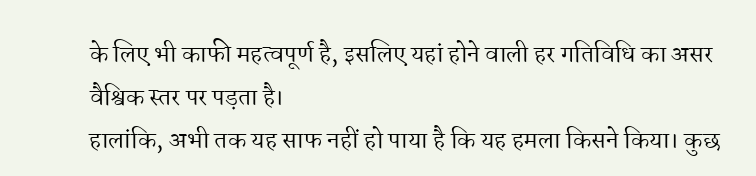के लिए भी काफी महत्वपूर्ण है, इसलिए यहां होने वाली हर गतिविधि का असर वैश्विक स्तर पर पड़ता है।
हालांकि, अभी तक यह साफ नहीं हो पाया है कि यह हमला किसने किया। कुछ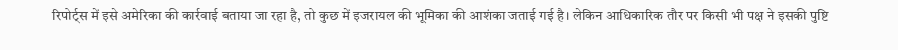रिपोर्ट्स में इसे अमेरिका की कार्रवाई बताया जा रहा है, तो कुछ में इजरायल की भूमिका की आशंका जताई गई है। लेकिन आधिकारिक तौर पर किसी भी पक्ष ने इसकी पुष्टि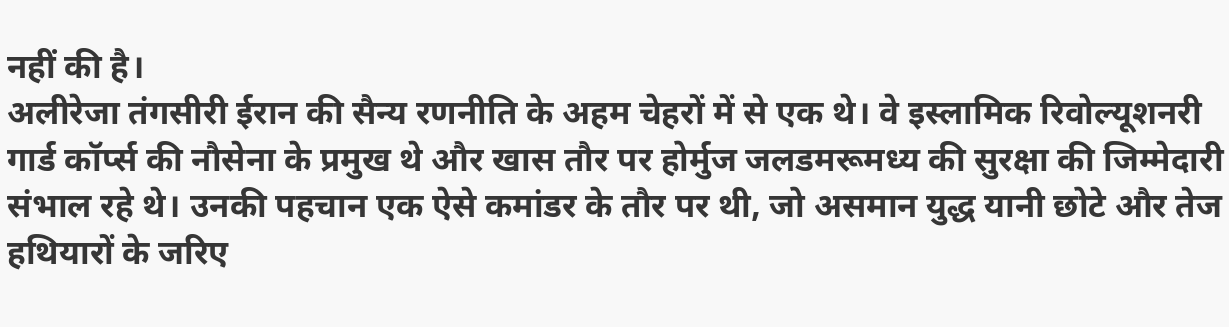नहीं की है।
अलीरेजा तंगसीरी ईरान की सैन्य रणनीति के अहम चेहरों में से एक थे। वे इस्लामिक रिवोल्यूशनरी गार्ड कॉर्प्स की नौसेना के प्रमुख थे और खास तौर पर होर्मुज जलडमरूमध्य की सुरक्षा की जिम्मेदारी संभाल रहे थे। उनकी पहचान एक ऐसे कमांडर के तौर पर थी, जो असमान युद्ध यानी छोटे और तेज हथियारों के जरिए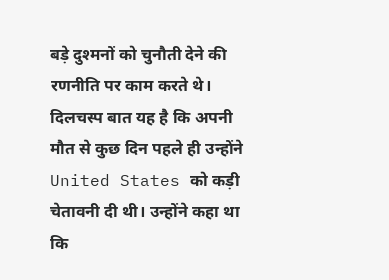बड़े दुश्मनों को चुनौती देने की रणनीति पर काम करते थे।
दिलचस्प बात यह है कि अपनी मौत से कुछ दिन पहले ही उन्होंने United States को कड़ी चेतावनी दी थी। उन्होंने कहा था कि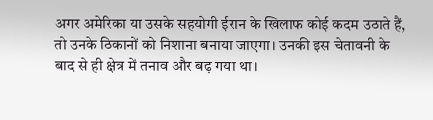अगर अमेरिका या उसके सहयोगी ईरान के खिलाफ कोई कदम उठाते हैं, तो उनके ठिकानों को निशाना बनाया जाएगा। उनकी इस चेतावनी के बाद से ही क्षेत्र में तनाव और बढ़ गया था।